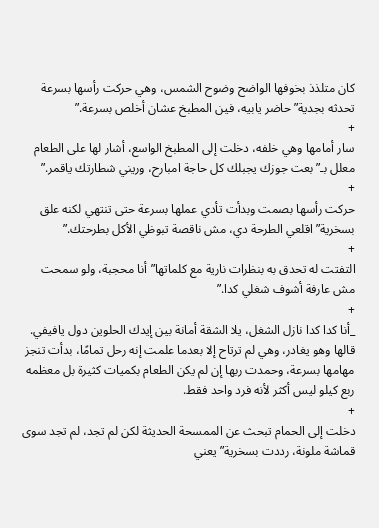كان متلذذ بخوفها الواضح وضوح الشمس، وهي حركت رأسها بسرعة تحدثه بجدية”حاضر يابيه، فين المطبخ عشان أخلص بسرعة.”
+
سار أمامها وهي خلفه، دخلت إلى المطبخ الواسع، أشار لها على الطعام معلل بـ”بعت جوزك يجبلك كل حاجة امبارح، وريني شطارتك ياقمر.”
+
حركت رأسها بصمت وبدأت تأدي عملها بسرعة حتى تنتهي لكنه علق بسخرية”اقلعي الطرحة دي، مش ناقصة تبوظي الأكل بطرحتك.”
+
التفتت له تحدق به بنظرات نارية مع كلماتها”أنا محجبة، ولو سمحت مش عارفة أشوف شغلي كدا.”
+
_أنا كدا كدا نازل الشغل، يلا الشقة أمانة بين إيدك الحلوين دول يافيفي.
قالها وهو يغادر، وهي لم ترتاح إلا بعدما علمت إنه رحل تمامًا، بدأت تنجز مهامها بسرعة، وحمدت ربها إن لم يكن الطعام بكميات كثيرة بل معظمه ربع كيلو ليس أكثر لأنه فرد واحد فقط.
+
دخلت إلى الحمام تبحث عن الممسحة الحديثة لكن لم تجد، لم تجد سوى قماشة ملونة، رددت بسخرية”يعني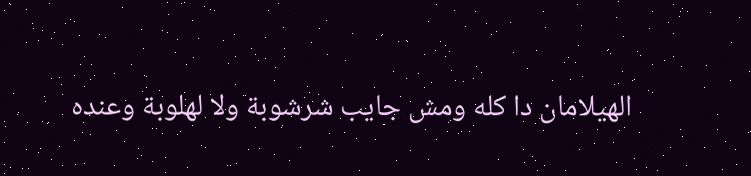الهيلامان دا كله ومش جايب شرشوبة ولا لهلوبة وعنده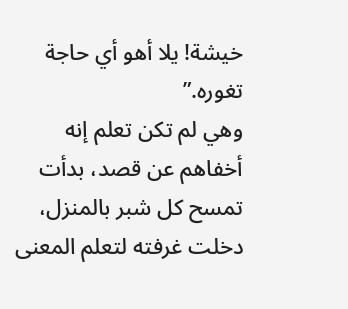خيشة! يلا أهو أي حاجة تغوره.”
وهي لم تكن تعلم إنه أخفاهم عن قصد، بدأت تمسح كل شبر بالمنزل، دخلت غرفته لتعلم المعنى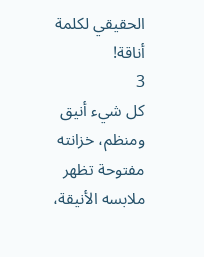الحقيقي لكلمة أناقة!
3
كل شيء أنيق ومنظم، خزانته مفتوحة تظهر ملابسه الأنيقة،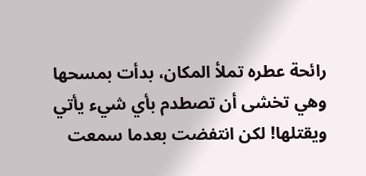رائحة عطره تملأ المكان، بدأت بمسحها وهي تخشى أن تصطدم بأي شيء يأتي ويقتلها! لكن انتفضت بعدما سمعت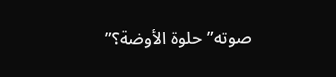صوته”حلوة الأوضة؟”